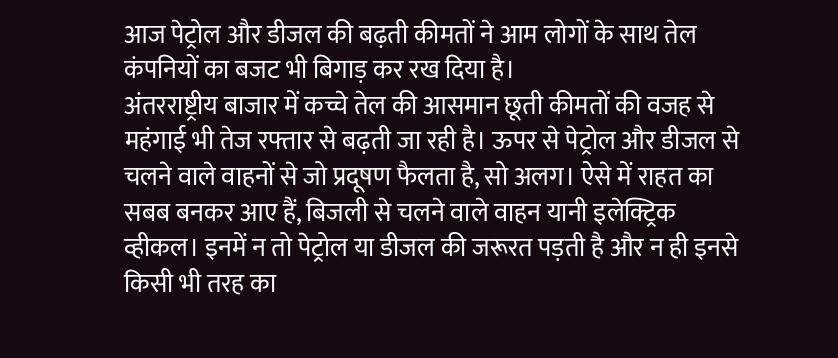आज पेट्रोल और डीजल की बढ़ती कीमतों ने आम लोगों के साथ तेल कंपनियों का बजट भी बिगाड़ कर रख दिया है।
अंतरराष्ट्रीय बाजार में कच्चे तेल की आसमान छूती कीमतों की वजह से महंगाई भी तेज रफ्तार से बढ़ती जा रही है। ऊपर से पेट्रोल और डीजल से चलने वाले वाहनों से जो प्रदूषण फैलता है, सो अलग। ऐसे में राहत का सबब बनकर आए हैं, बिजली से चलने वाले वाहन यानी इलेक्ट्रिक व्हीकल। इनमें न तो पेट्रोल या डीजल की जरूरत पड़ती है और न ही इनसे किसी भी तरह का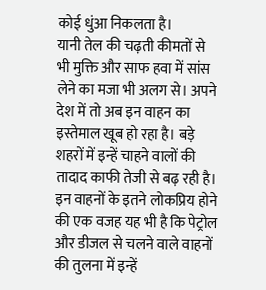कोई धुंआ निकलता है।
यानी तेल की चढ़ती कीमतों से भी मुक्ति और साफ हवा में सांस लेने का मजा भी अलग से। अपने देश में तो अब इन वाहन का इस्तेमाल खूब हो रहा है। बड़े शहरों में इन्हें चाहने वालों की तादाद काफी तेजी से बढ़ रही है। इन वाहनों के इतने लोकप्रिय होने की एक वजह यह भी है कि पेट्रोल और डीजल से चलने वाले वाहनों की तुलना में इन्हें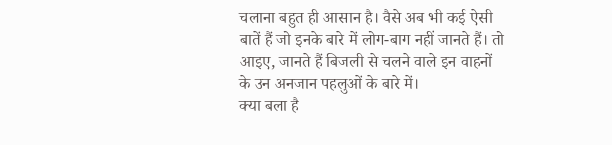चलाना बहुत ही आसान है। वैसे अब भी कई ऐसी बातें हैं जो इनके बारे में लोग-बाग नहीं जानते हैं। तो आइए, जानते हैं बिजली से चलने वाले इन वाहनों के उन अनजान पहलुओं के बारे में।
क्या बला है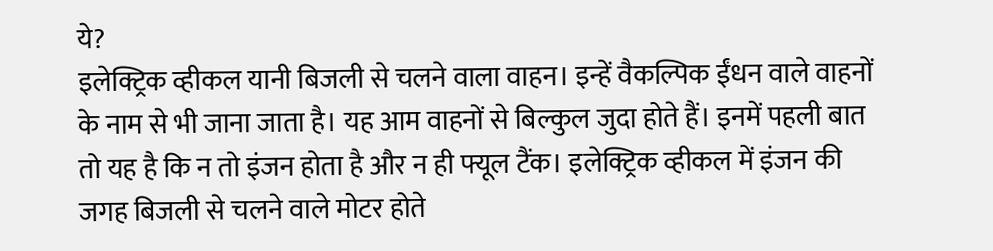ये?
इलेक्ट्रिक व्हीकल यानी बिजली से चलने वाला वाहन। इन्हें वैकल्पिक ईंधन वाले वाहनों के नाम से भी जाना जाता है। यह आम वाहनों से बिल्कुल जुदा होते हैं। इनमें पहली बात तो यह है कि न तो इंजन होता है और न ही फ्यूल टैंक। इलेक्ट्रिक व्हीकल में इंजन की जगह बिजली से चलने वाले मोटर होते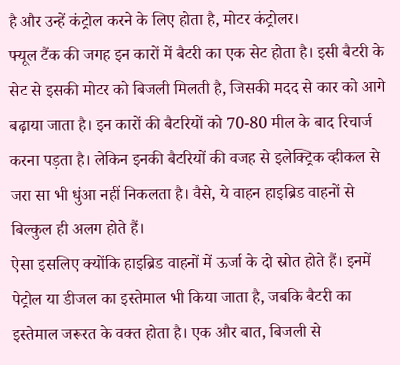है और उन्हें कंट्रोल करने के लिए होता है, मोटर कंट्रोलर।
फ्यूल टैंक की जगह इन कारों में बैटरी का एक सेट होता है। इसी बैटरी के सेट से इसकी मोटर को बिजली मिलती है, जिसकी मदद से कार को आगे बढ़ाया जाता है। इन कारों की बैटरियों को 70-80 मील के बाद रिचार्ज करना पड़ता है। लेकिन इनकी बैटरियों की वजह से इलेक्ट्रिक व्हीकल से जरा सा भी धुंआ नहीं निकलता है। वैसे, ये वाहन हाइब्रिड वाहनों से बिल्कुल ही अलग होते हैं।
ऐसा इसलिए क्योंकि हाइब्रिड वाहनों में ऊर्जा के दो स्रोत होते हैं। इनमें पेट्रोल या डीजल का इस्तेमाल भी किया जाता है, जबकि बैटरी का इस्तेमाल जरूरत के वक्त होता है। एक और बात, बिजली से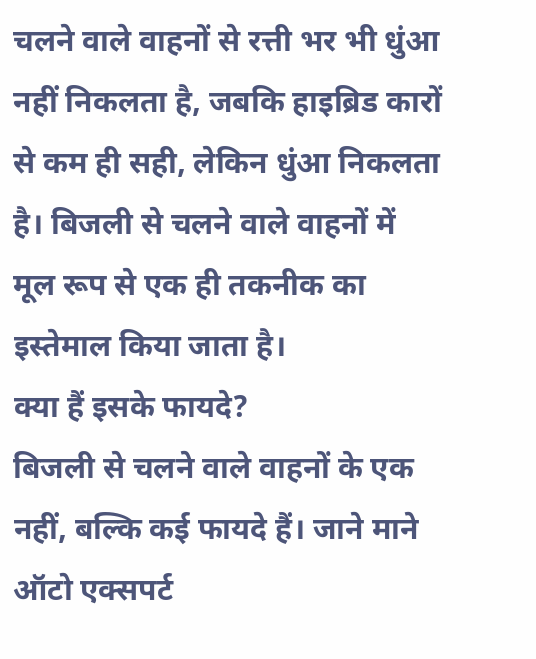चलने वाले वाहनों से रत्ती भर भी धुंआ नहीं निकलता है, जबकि हाइब्रिड कारों से कम ही सही, लेकिन धुंआ निकलता है। बिजली से चलने वाले वाहनों में मूल रूप से एक ही तकनीक का इस्तेमाल किया जाता है।
क्या हैं इसके फायदे?
बिजली से चलने वाले वाहनों के एक नहीं, बल्कि कई फायदे हैं। जाने माने ऑटो एक्सपर्ट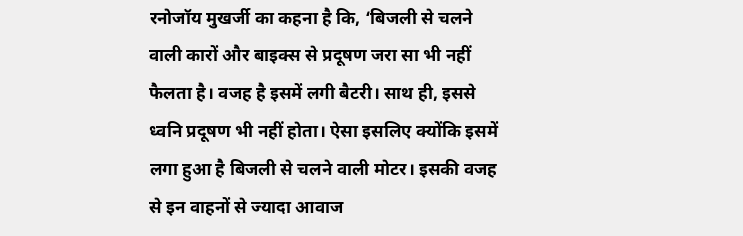रनोजॉय मुखर्जी का कहना है कि, ‘बिजली से चलने वाली कारों और बाइक्स से प्रदूषण जरा सा भी नहीं फैलता है। वजह है इसमें लगी बैटरी। साथ ही, इससे ध्वनि प्रदूषण भी नहीं होता। ऐसा इसलिए क्योंकि इसमें लगा हुआ है बिजली से चलने वाली मोटर। इसकी वजह से इन वाहनों से ज्यादा आवाज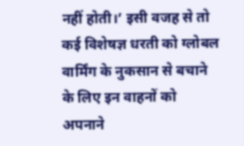नहीं होती।’ इसी वजह से तो कई विशेषज्ञ धरती को ग्लोबल वार्मिंग के नुकसान से बचाने के लिए इन वाहनों को अपनाने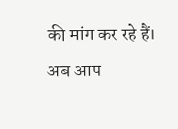की मांग कर रहे हैं।
अब आप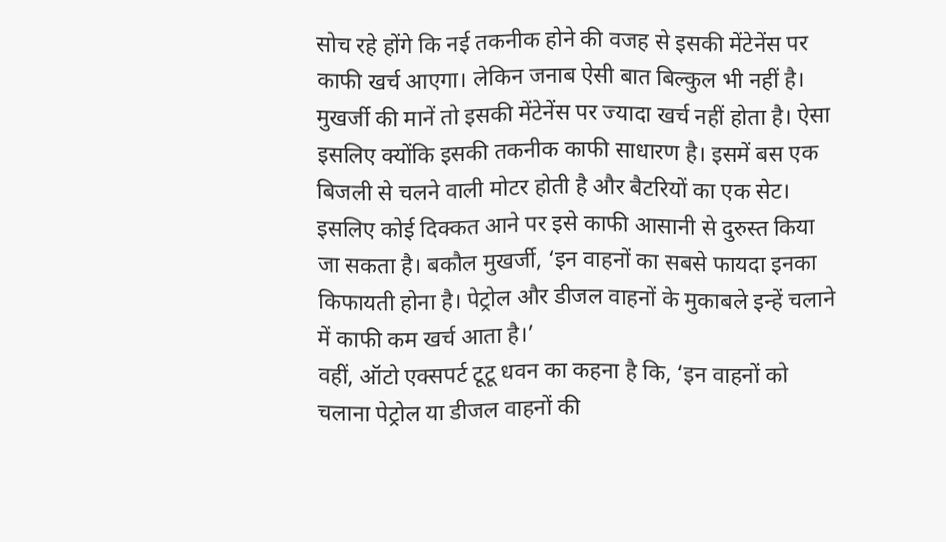सोच रहे होंगे कि नई तकनीक होने की वजह से इसकी मेंटेनेंस पर काफी खर्च आएगा। लेकिन जनाब ऐसी बात बिल्कुल भी नहीं है। मुखर्जी की मानें तो इसकी मेंटेनेंस पर ज्यादा खर्च नहीं होता है। ऐसा इसलिए क्योंकि इसकी तकनीक काफी साधारण है। इसमें बस एक बिजली से चलने वाली मोटर होती है और बैटरियों का एक सेट। इसलिए कोई दिक्कत आने पर इसे काफी आसानी से दुरुस्त किया जा सकता है। बकौल मुखर्जी, ‘इन वाहनों का सबसे फायदा इनका किफायती होना है। पेट्रोल और डीजल वाहनों के मुकाबले इन्हें चलाने में काफी कम खर्च आता है।’
वहीं, ऑटो एक्सपर्ट टूटू धवन का कहना है कि, ‘इन वाहनों को चलाना पेट्रोल या डीजल वाहनों की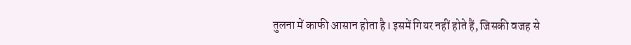तुलना में काफी आसान होता है। इसमें गियर नहीं होते हैं, जिसकी वजह से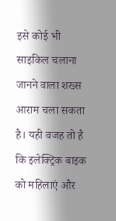इसे कोई भी साइकिल चलाना जानने वाला शख्स आराम चला सकता है। यही वजह तो है कि इलेक्ट्रिक बाइक को महिलाएं और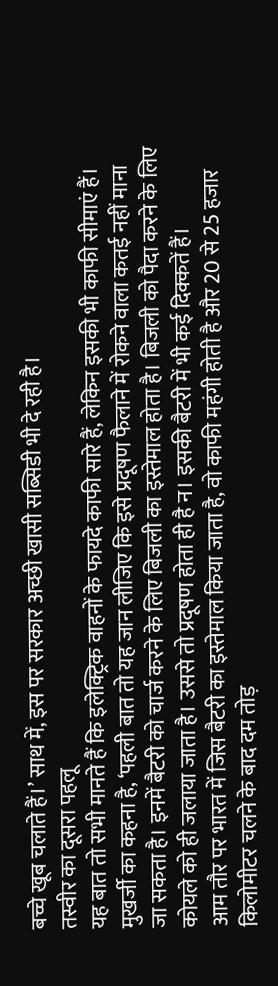बच्चे खूब चलाते हैं।’ साथ में, इस पर सरकार अच्छी खासी सब्सिडी भी दे रही है।
तस्वीर का दूसरा पहलू
यह बात तो सभी मानते हैं कि इलेक्ट्रिक वाहनों के फायदे काफी सारे हैं, लेकिन इसकी भी काफी सीमाएं हैं। मुखर्जी का कहना है, ‘पहली बात तो यह जान लीजिए कि इसे प्रदूषण फैलाने में रोकने वाला कतई नहीं माना जा सकता है। इनमें बैटरी को चार्ज करने के लिए बिजली का इस्तेमाल होता है। बिजली को पैदा करने के लिए कोयले को ही जलाया जाता है। उससे तो प्रदूषण होता ही है न। इसकी बैटरी में भी कई दिक्कतें हैं।
आम तौर पर भारत में जिस बैटरी का इस्तेमाल किया जाता है, वो काफी महंगी होती है और 20 से 25 हजार किलोमीटर चलने के बाद दम तोड़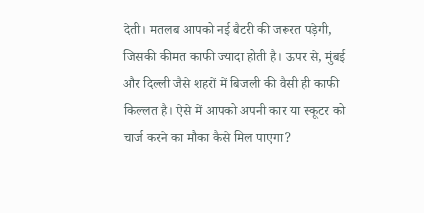देती। मतलब आपको नई बैटरी की जरूरत पड़ेगी, जिसकी कीमत काफी ज्यादा होती है। ऊपर से, मुंबई और दिल्ली जैसे शहरों में बिजली की वैसी ही काफी किल्लत है। ऐसे में आपको अपनी कार या स्कूटर को चार्ज करने का मौका कैसे मिल पाएगा?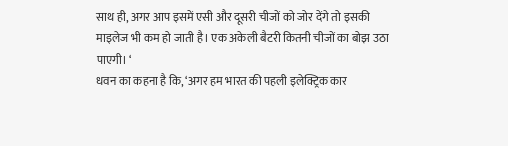साथ ही, अगर आप इसमें एसी और दूसरी चीजों को जोर देंगे तो इसकी माइलेज भी कम हो जाती है। एक अकेली बैटरी कितनी चीजों का बोझ उठा पाएगी। ‘
धवन का कहना है कि, ‘अगर हम भारत की पहली इलेक्ट्रिक कार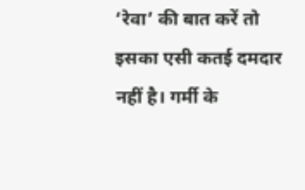‘रेवा’ की बात करें तो इसका एसी कतई दमदार नहीं है। गर्मी के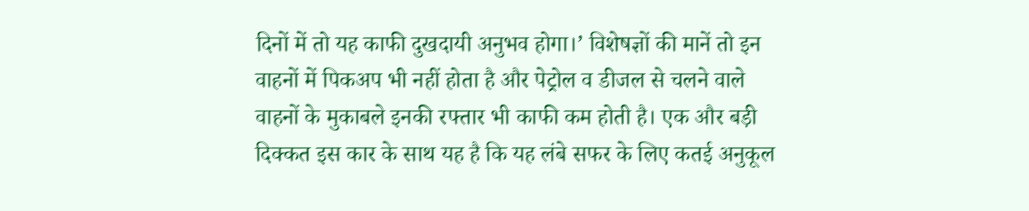दिनों में तो यह काफी दुखदायी अनुभव होगा।’ विशेषज्ञों की मानें तो इन वाहनों में पिकअप भी नहीं होता है और पेट्रोल व डीजल से चलने वाले वाहनों के मुकाबले इनकी रफ्तार भी काफी कम होती है। एक और बड़ी दिक्कत इस कार के साथ यह है कि यह लंबे सफर के लिए कतई अनुकूल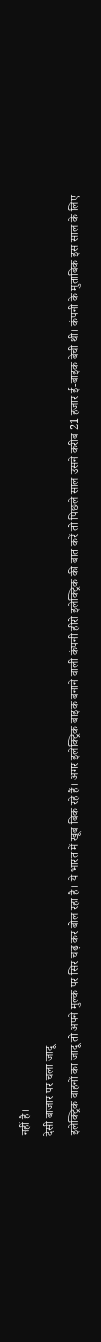नहीं है।
देसी बाजार पर चला जादू
इलेक्ट्रिक वाहनों का जादू तो अपने मुल्क पर सिर चढ़ कर बोल रहा है। ये भारत में खूब बिक रहे हैं। अगर इलेक्ट्रिक बाइक बनाने वाली कंपनी हीरो इलेक्ट्रिक की बात करें तो पिछले साल उसने करीब 21 हजार ई-बाइक बेची थी। कंपनी के मुताबिक इस साल के लिए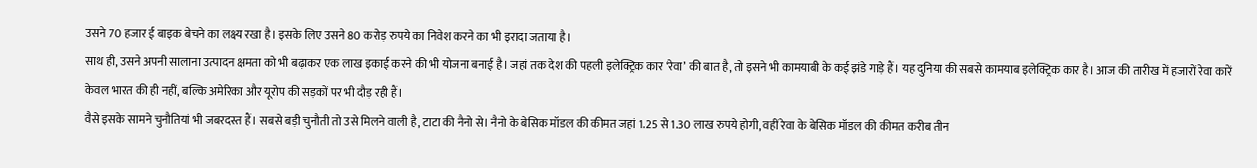उसने 70 हजार ई बाइक बेचने का लक्ष्य रखा है। इसके लिए उसने 80 करोड़ रुपये का निवेश करने का भी इरादा जताया है।
साथ ही, उसने अपनी सालाना उत्पादन क्षमता को भी बढ़ाकर एक लाख इकाई करने की भी योजना बनाई है। जहां तक देश की पहली इलेक्ट्रिक कार ‘रेवा’ की बात है, तो इसने भी कामयाबी के कई झंडे गाड़े हैं। यह दुनिया की सबसे कामयाब इलेक्ट्रिक कार है। आज की तारीख में हजारों रेवा कारें केवल भारत की ही नहीं, बल्कि अमेरिका और यूरोप की सड़कों पर भी दौड़ रही हैं।
वैसे इसके सामने चुनौतियां भी जबरदस्त हैं। सबसे बड़ी चुनौती तो उसे मिलने वाली है, टाटा की नैनो से। नैनो के बेसिक मॉडल की कीमत जहां 1.25 से 1.30 लाख रुपये होगी, वहीं रेवा के बेसिक मॉडल की कीमत करीब तीन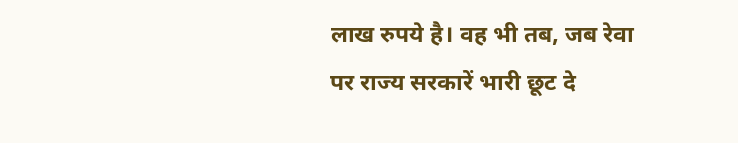लाख रुपये है। वह भी तब, जब रेवा पर राज्य सरकारें भारी छूट दे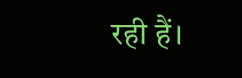रही हैं।